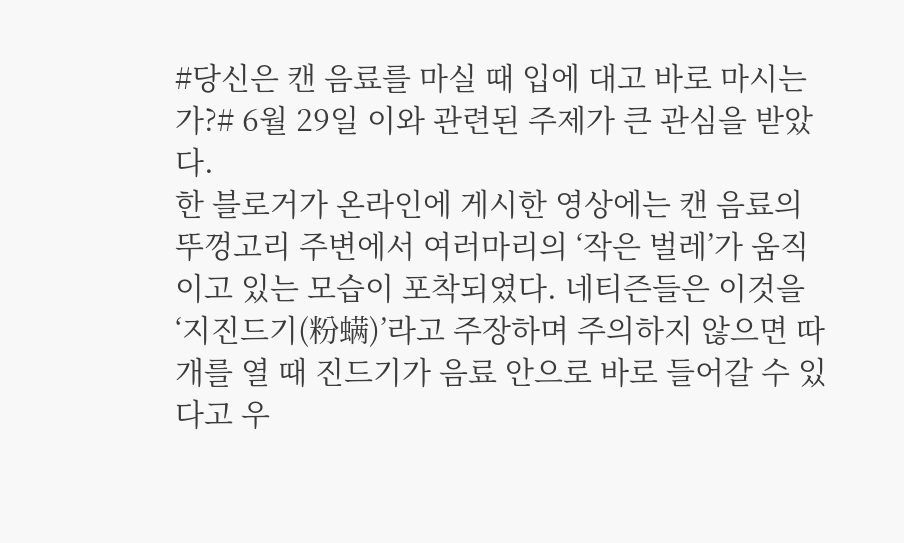#당신은 캔 음료를 마실 때 입에 대고 바로 마시는가?# 6월 29일 이와 관련된 주제가 큰 관심을 받았다.
한 블로거가 온라인에 게시한 영상에는 캔 음료의 뚜껑고리 주변에서 여러마리의 ‘작은 벌레’가 움직이고 있는 모습이 포착되였다. 네티즌들은 이것을 ‘지진드기(粉螨)’라고 주장하며 주의하지 않으면 따개를 열 때 진드기가 음료 안으로 바로 들어갈 수 있다고 우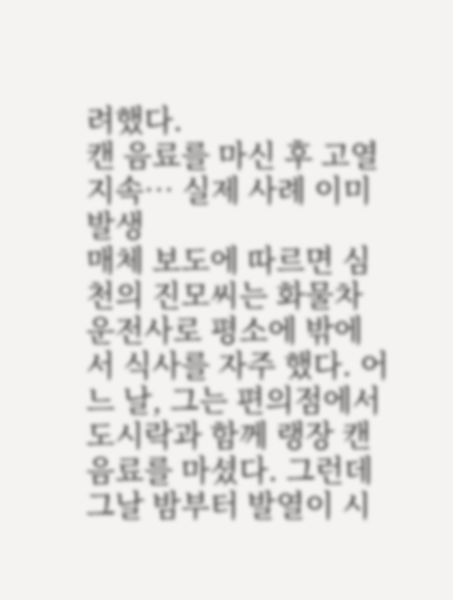려했다.
캔 음료를 마신 후 고열 지속… 실제 사례 이미 발생
매체 보도에 따르면 심천의 진모씨는 화물차 운전사로 평소에 밖에서 식사를 자주 했다. 어느 날, 그는 편의점에서 도시락과 함께 랭장 캔음료를 마셨다. 그런데 그날 밤부터 발열이 시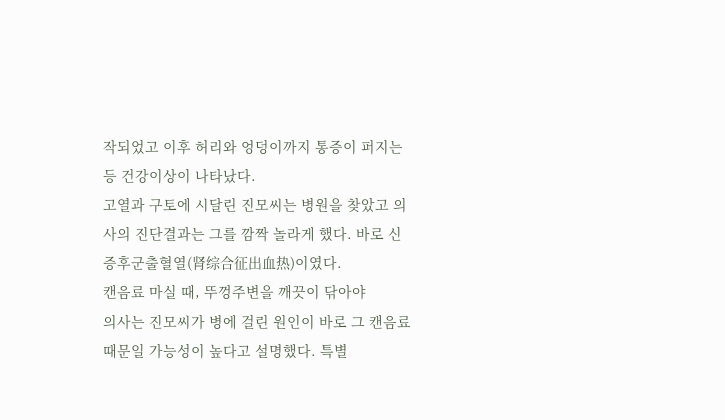작되었고 이후 허리와 엉덩이까지 통증이 퍼지는 등 건강이상이 나타났다.
고열과 구토에 시달린 진모씨는 병원을 찾았고 의사의 진단결과는 그를 깜짝 놀라게 했다. 바로 신증후군출혈열(肾综合征出血热)이였다.
캔음료 마실 때, 뚜껑주변을 깨끗이 닦아야
의사는 진모씨가 병에 걸린 원인이 바로 그 캔음료 때문일 가능성이 높다고 설명했다. 특별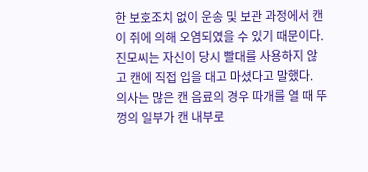한 보호조치 없이 운송 및 보관 과정에서 캔이 쥐에 의해 오염되였을 수 있기 때문이다.
진모씨는 자신이 당시 빨대를 사용하지 않고 캔에 직접 입을 대고 마셨다고 말했다.
의사는 많은 캔 음료의 경우 따개를 열 때 뚜껑의 일부가 캔 내부로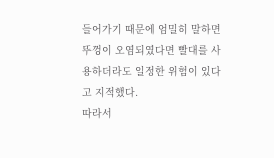들어가기 때문에 엄밀히 말하면 뚜껑이 오염되였다면 빨대를 사용하더라도 일정한 위험이 있다고 지적했다.
따라서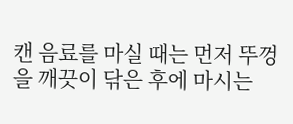캔 음료를 마실 때는 먼저 뚜껑을 깨끗이 닦은 후에 마시는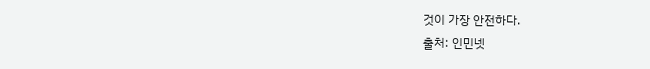것이 가장 안전하다.
출처: 인민넷